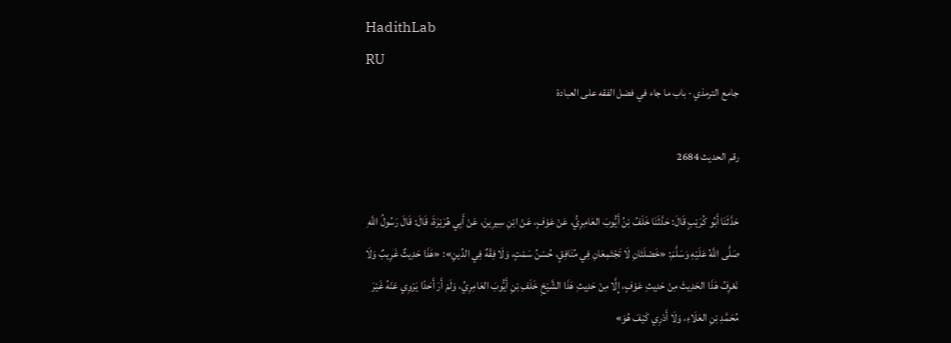HadithLab
RU
جامع الترمذي · باب ما جاء في فضل الفقه على العبادة

رقم الحديث 2684

حَدَّثَنَا أَبُو كُرَيْبٍ قَالَ: حَدَّثَنَا خَلَفُ بْنُ أَيُّوبَ العَامِرِيُّ، عَنْ عَوْفٍ، عَنْ ابْنِ سِيرِينَ، عَنْ أَبِي هُرَيْرَةَ، قَالَ: قَالَ رَسُولُ اللَّهِ صَلَّى اللَّهُ عَلَيْهِ وَسَلَّمَ: «خَصْلَتَانِ لَا تَجْتَمِعَانِ فِي مُنَافِقٍ، حُسْنُ سَمْتٍ، وَلَا فِقْهٌ فِي الدِّينِ»: «هَذَا حَدِيثٌ غَرِيبٌ وَلَا نَعْرِفُ هَذَا الحَدِيثَ مِنْ حَدِيثِ عَوْفٍ، إِلَّا مِنْ حَدِيثِ هَذَا الشَّيْخِ خَلَفِ بْنِ أَيُّوبَ العَامِرِيِّ، وَلَمْ أَرَ أَحَدًا يَرْوِي عَنْهُ غَيْرَ مُحَمَّدِ بْنِ العَلَاءِ، وَلَا أَدْرِي كَيْفَ هُوَ»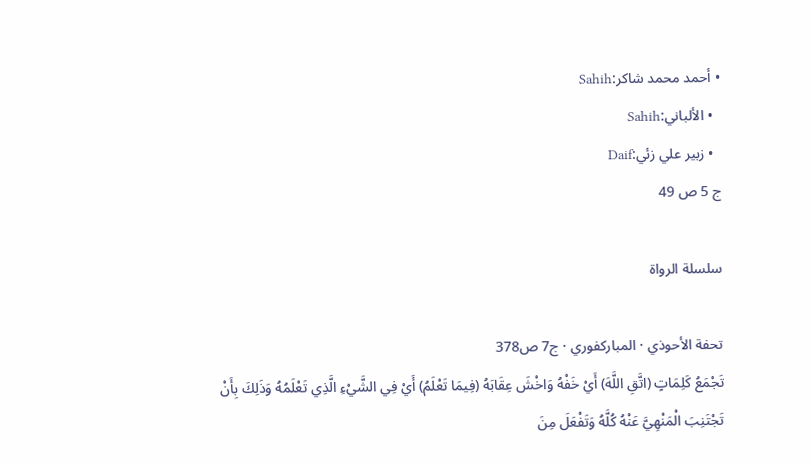• أحمد محمد شاكر:Sahih
  • الألباني:Sahih
  • زبير علي زئي:Daif
ج 5 ص 49

سلسلة الرواة

تحفة الأحوذي · المباركفوري · ج7 ص378
تَجْمَعُ كَلِمَاتٍ (اتَّقِ اللَّهَ) أَيْ خَفْهُ وَاخْشَ عِقَابَهُ (فِيمَا تَعْلَمُ) أَيْ فِي الشَّيْءِ الَّذِي تَعْلَمُهُ وَذَلِكَ بِأَنْ تَجْتَنِبَ الْمَنْهِيَّ عَنْهُ كُلَّهُ وَتَفْعَلَ مِنَ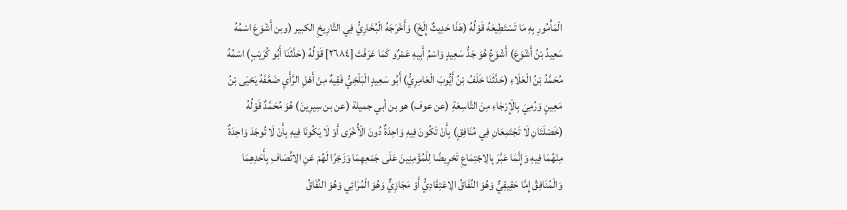الْمَأْمُورِ بِهِ مَا تَسْتَطِيعَهُ قَوْلُهُ (هَذَا حَدِيثٌ إِلَخْ) وَأَخْرَجَهُ الْبُخَارِيُّ فِي التَّارِيخِ الكبير (وبن أَشْوَعَ اسْمُهُ سَعِيدُ بْنُ أَشْوَعَ) أَشْوَعُ هُوَ جَدُّ سَعِيدٍ وَاسْمُ أَبِيهِ عَمْرٌو كَمَا عَرَفْتَ [٢٦٨٤] قَوْلُهُ (حَدَّثَنَا أَبُو كُرَيْبٍ) اسْمُهُ مُحَمَّدُ بْنُ الْعَلَاءِ (حَدَّثَنَا خَلَفُ بْنُ أَيُّوبَ الْعَامِرِيُّ) أَبُو سَعِيدٍ الْبَلْخِيُّ فَقِيهٌ مِنْ أَهْلِ الرَّأْيِ ضَعَّفَهُ يَحْيَى بْنُ مَعِينٍ وَرُمِيَ بِالْإِرْجَاءِ مِنَ التَّاسِعَةِ (عن عوف) هو بن أبي جميلة (عن بن سِيرِينَ) هُوَ مُحَمَّدٌ قَوْلُهُ (خَصْلَتَانِ لَا تَجْتَمِعَانِ فِي مُنَافِقٍ) بِأَنْ تَكُونَ فِيهِ وَاحِدَةٌ دُونَ الْأُخْرَى أَوْ لَا يَكُونَا فِيهِ بِأَنْ لَا تُوجَدَ وَاحِدَةٌ مِنْهُمَا فِيهِ وَإِنَّمَا عَبَّرَ بِالِاجْتِمَاعِ تَحْرِيضًا لِلْمُؤْمِنِينَ عَلَى جَمْعِهِمَا وَزَجْرًا لَهُمْ عَنِ الِاتِّصَافِ بِأَحَدِهِمَا وَالْمُنَافِقُ إِمَّا حَقِيقِيٌّ وَهُوَ النِّفَاقُ الِاعْتِقَادِيُّ أَوْ مَجَازِيٌّ وَهُوَ الْمُرَائِي وَهُوَ النِّفَاقُ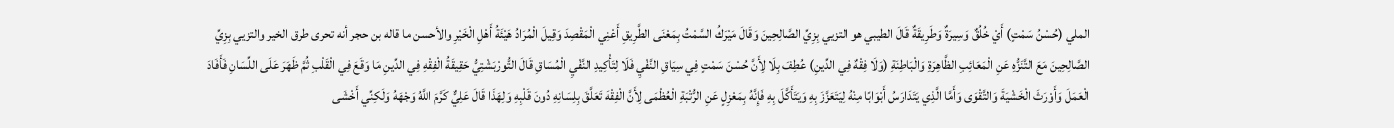الملي (حُسْنُ سَمْتٍ) أَيْ خُلُقٌ وَسِيرَةٌ وَطَرِيقَةٌ قَالَ الطيبي هو التزيي بِزِيِّ الصَّالِحِينَ وَقَالَ مَيْرَكُ السَّمْتُ بِمَعْنَى الطَّرِيقِ أَعْنِي الْمَقْصِدَ وَقِيلَ الْمُرَادُ هَيْئَةُ أَهْلِ الْخَيْرِ والأحسن ما قاله بن حجر أنه تحرى طرق الخير والتزيي بِزِيِّ الصَّالِحِينَ مَعَ التَّنَزُّهِ عَنِ الْمَعَائِبِ الظَّاهِرَةِ وَالْبَاطِنَةِ (وَلَا فِقْهٌ فِي الدِّينِ) عُطِفَ بِلَا لِأَنَّ حُسْنَ سَمْتٍ فِي سِيَاقِ النَّفْيِ فَلَا لِتَأْكِيدِ النَّفْيِ الْمُسَاقِ قَالَ التُّورْبَشْتِيُّ حَقِيقَةُ الْفِقْهِ فِي الدِّينِ مَا وَقَعَ فِي الْقَلْبِ ثُمَّ ظَهَرَ عَلَى اللِّسَانِ فَأَفَادَ الْعَمَلَ وَأَوْرَثَ الْخَشْيَةَ وَالتَّقْوَى وَأَمَّا الَّذِي يَتَدَارَسُ أَبْوَابًا مِنْهُ لِيَتَعَزَّزَ بِهِ وَيَتَأَكَّلَ بِهِ فَإِنَّهُ بِمَعْزِلٍ عَنِ الرُّتْبَةِ الْعُظْمَى لِأَنَّ الْفِقْهَ تَعَلَّقَ بِلِسَانِهِ دُونَ قَلْبِهِ وَلِهَذَا قَالَ عَلِيٌّ كَرَّمَ اللَّهُ وَجْهَهُ وَلَكِنِّي أَخْشَى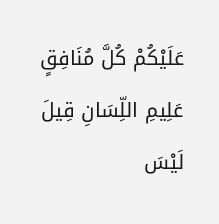عَلَيْكُمْ كُلَّ مُنَافِقٍ عَلِيمِ اللِّسَانِ قِيلَ لَيْسَ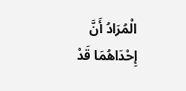الْمُرَادُ أَنَّ إِحْدَاهُمَا قَدْ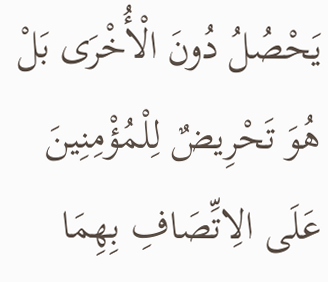يَحْصُلُ دُونَ الْأُخْرَى بَلْ هُوَ تَحْرِيضٌ لِلْمُؤْمِنِينَ عَلَى الِاتِّصَافِ بِهِمَا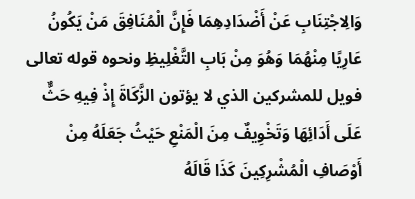وَالِاجْتِنَابِ عَنْ أَضْدَادِهِمَا فَإِنَّ الْمُنَافِقَ مَنْ يَكُونُ عَارِيًا مِنْهُمَا وَهُوَ مِنْ بَابِ التَّغْلِيظِ ونحوه قوله تعالى فويل للمشركين الذي لا يؤتون الزَّكَاةَ إِذْ فِيهِ حَثٌّ عَلَى أَدَائِهَا وَتَخْوِيفٌ مِنَ الْمَنْعِ حَيْثُ جَعَلَهُ مِنْ أَوْصَافِ الْمُشْرِكِينَ كَذَا قَالَهُ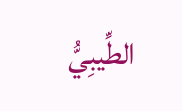الطِّيبِيُّ